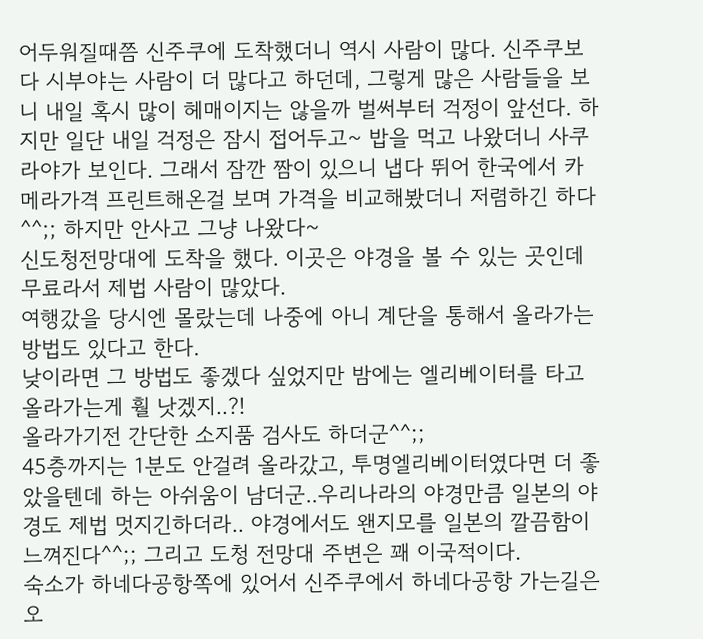어두워질때쯤 신주쿠에 도착했더니 역시 사람이 많다. 신주쿠보다 시부야는 사람이 더 많다고 하던데, 그렇게 많은 사람들을 보니 내일 혹시 많이 헤매이지는 않을까 벌써부터 걱정이 앞선다. 하지만 일단 내일 걱정은 잠시 접어두고~ 밥을 먹고 나왔더니 사쿠라야가 보인다. 그래서 잠깐 짬이 있으니 냅다 뛰어 한국에서 카메라가격 프린트해온걸 보며 가격을 비교해봤더니 저렴하긴 하다^^;; 하지만 안사고 그냥 나왔다~
신도청전망대에 도착을 했다. 이곳은 야경을 볼 수 있는 곳인데 무료라서 제법 사람이 많았다.
여행갔을 당시엔 몰랐는데 나중에 아니 계단을 통해서 올라가는 방법도 있다고 한다.
낮이라면 그 방법도 좋겠다 싶었지만 밤에는 엘리베이터를 타고 올라가는게 훨 낫겠지..?!
올라가기전 간단한 소지품 검사도 하더군^^;;
45층까지는 1분도 안걸려 올라갔고, 투명엘리베이터였다면 더 좋았을텐데 하는 아쉬움이 남더군..우리나라의 야경만큼 일본의 야경도 제법 멋지긴하더라.. 야경에서도 왠지모를 일본의 깔끔함이 느껴진다^^;; 그리고 도청 전망대 주변은 꽤 이국적이다.
숙소가 하네다공항쪽에 있어서 신주쿠에서 하네다공항 가는길은 오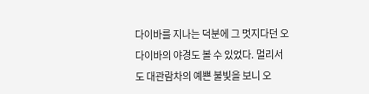다이바를 지나는 덕분에 그 멋지다던 오다이바의 야경도 볼 수 있었다. 멀리서도 대관람차의 예쁜 불빛을 보니 오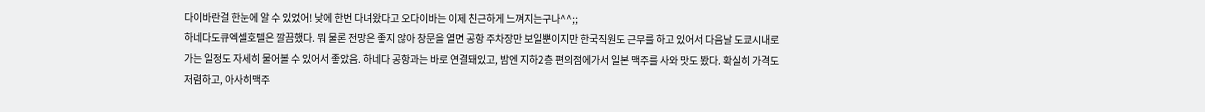다이바란걸 한눈에 알 수 있었어! 낮에 한번 다녀왔다고 오다이바는 이제 친근하게 느껴지는구나^^;;
하네다도큐엑셀호텔은 깔끔했다. 뭐 물론 전망은 좋지 않아 창문을 열면 공항 주차장만 보일뿐이지만 한국직원도 근무를 하고 있어서 다음날 도쿄시내로 가는 일정도 자세히 물어볼 수 있어서 좋았음. 하네다 공항과는 바로 연결돼있고, 밤엔 지하2층 편의점에가서 일본 맥주를 사와 맛도 봤다. 확실히 가격도 저렴하고, 아사히맥주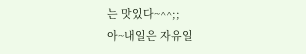는 맛있다~^^;;
아~내일은 자유일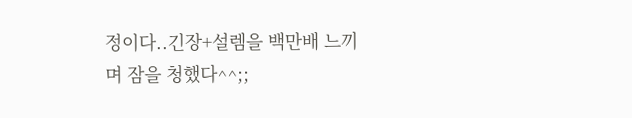정이다..긴장+설렘을 백만배 느끼며 잠을 청했다^^;;